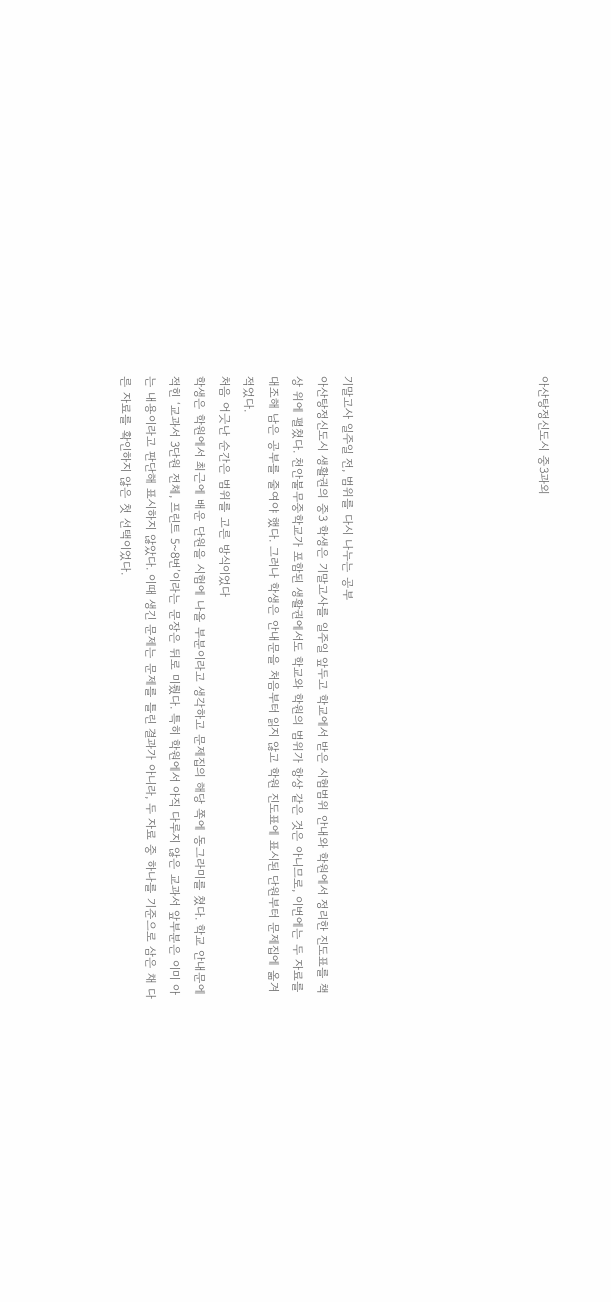아산탕정신도시 중3과외







기말고사 일주일 전, 범위를 다시 나누는 공부
아산탕정신도시 생활권의 중3 학생은 기말고사를 일주일 앞두고 학교에서 받은 시험범위 안내와 학원에서 정리한 진도표를 책상 위에 펼쳤다. 천안불무중학교가 포함된 생활권에서도 학교와 학원의 범위가 항상 같은 것은 아니므로, 이번에는 두 자료를 대조해 남은 공부를 줄여야 했다. 그러나 학생은 안내문을 처음부터 읽지 않고 학원 진도표에 표시된 단원부터 문제집에 옮겨 적었다.
처음 어긋난 순간은 범위를 고른 방식이었다
학생은 학원에서 최근에 배운 단원을 시험에 나올 부분이라고 생각하고 문제집의 해당 쪽에 동그라미를 쳤다. 학교 안내문에 적힌 ‘교과서 3단원 전체, 프린트 5~8번’이라는 문장은 뒤로 미뤘다. 특히 학원에서 아직 다루지 않은 교과서 앞부분은 이미 아는 내용이라고 판단해 표시하지 않았다. 이때 생긴 문제는 문제를 틀린 결과가 아니라, 두 자료 중 하나를 기준으로 삼은 채 다른 자료를 확인하지 않은 첫 선택이었다.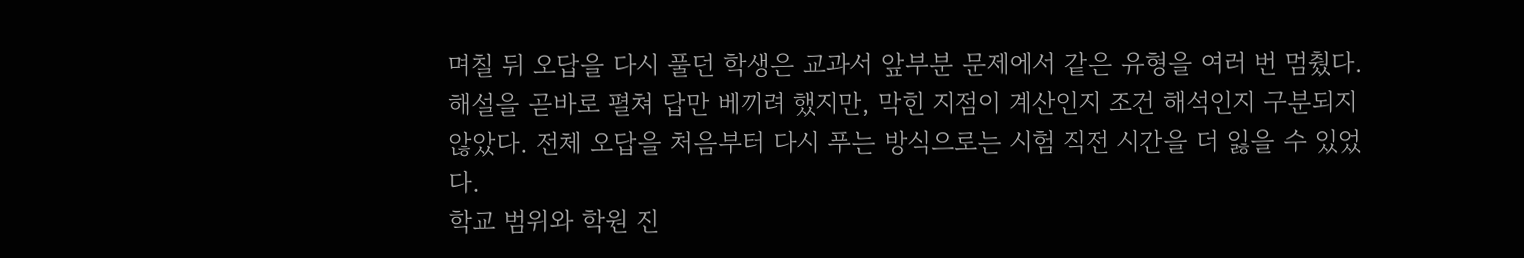며칠 뒤 오답을 다시 풀던 학생은 교과서 앞부분 문제에서 같은 유형을 여러 번 멈췄다. 해설을 곧바로 펼쳐 답만 베끼려 했지만, 막힌 지점이 계산인지 조건 해석인지 구분되지 않았다. 전체 오답을 처음부터 다시 푸는 방식으로는 시험 직전 시간을 더 잃을 수 있었다.
학교 범위와 학원 진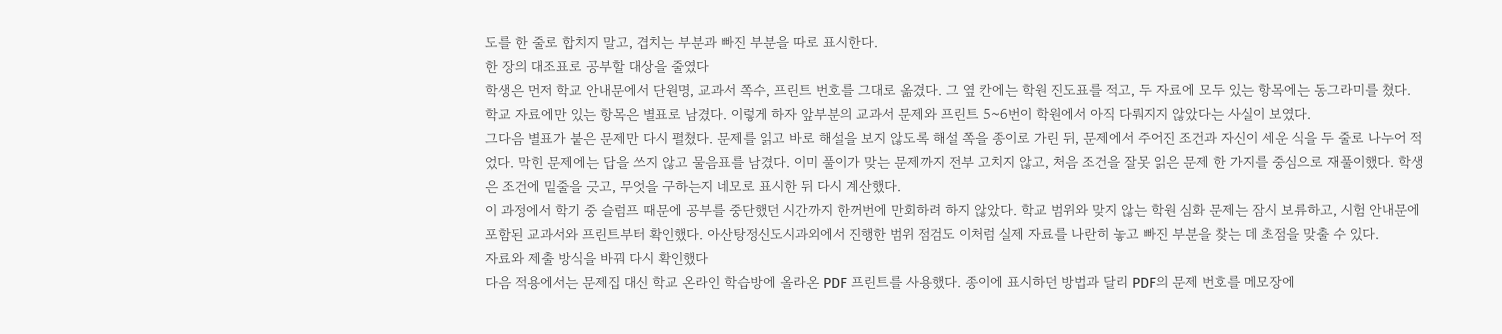도를 한 줄로 합치지 말고, 겹치는 부분과 빠진 부분을 따로 표시한다.
한 장의 대조표로 공부할 대상을 줄였다
학생은 먼저 학교 안내문에서 단원명, 교과서 쪽수, 프린트 번호를 그대로 옮겼다. 그 옆 칸에는 학원 진도표를 적고, 두 자료에 모두 있는 항목에는 동그라미를 쳤다. 학교 자료에만 있는 항목은 별표로 남겼다. 이렇게 하자 앞부분의 교과서 문제와 프린트 5~6번이 학원에서 아직 다뤄지지 않았다는 사실이 보였다.
그다음 별표가 붙은 문제만 다시 펼쳤다. 문제를 읽고 바로 해설을 보지 않도록 해설 쪽을 종이로 가린 뒤, 문제에서 주어진 조건과 자신이 세운 식을 두 줄로 나누어 적었다. 막힌 문제에는 답을 쓰지 않고 물음표를 남겼다. 이미 풀이가 맞는 문제까지 전부 고치지 않고, 처음 조건을 잘못 읽은 문제 한 가지를 중심으로 재풀이했다. 학생은 조건에 밑줄을 긋고, 무엇을 구하는지 네모로 표시한 뒤 다시 계산했다.
이 과정에서 학기 중 슬럼프 때문에 공부를 중단했던 시간까지 한꺼번에 만회하려 하지 않았다. 학교 범위와 맞지 않는 학원 심화 문제는 잠시 보류하고, 시험 안내문에 포함된 교과서와 프린트부터 확인했다. 아산탕정신도시과외에서 진행한 범위 점검도 이처럼 실제 자료를 나란히 놓고 빠진 부분을 찾는 데 초점을 맞출 수 있다.
자료와 제출 방식을 바꿔 다시 확인했다
다음 적용에서는 문제집 대신 학교 온라인 학습방에 올라온 PDF 프린트를 사용했다. 종이에 표시하던 방법과 달리 PDF의 문제 번호를 메모장에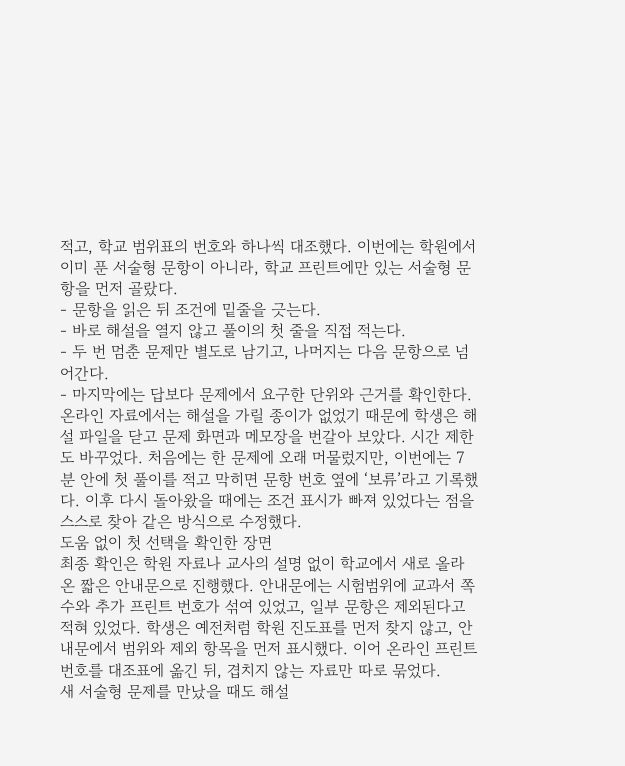적고, 학교 범위표의 번호와 하나씩 대조했다. 이번에는 학원에서 이미 푼 서술형 문항이 아니라, 학교 프린트에만 있는 서술형 문항을 먼저 골랐다.
- 문항을 읽은 뒤 조건에 밑줄을 긋는다.
- 바로 해설을 열지 않고 풀이의 첫 줄을 직접 적는다.
- 두 번 멈춘 문제만 별도로 남기고, 나머지는 다음 문항으로 넘어간다.
- 마지막에는 답보다 문제에서 요구한 단위와 근거를 확인한다.
온라인 자료에서는 해설을 가릴 종이가 없었기 때문에 학생은 해설 파일을 닫고 문제 화면과 메모장을 번갈아 보았다. 시간 제한도 바꾸었다. 처음에는 한 문제에 오래 머물렀지만, 이번에는 7분 안에 첫 풀이를 적고 막히면 문항 번호 옆에 ‘보류’라고 기록했다. 이후 다시 돌아왔을 때에는 조건 표시가 빠져 있었다는 점을 스스로 찾아 같은 방식으로 수정했다.
도움 없이 첫 선택을 확인한 장면
최종 확인은 학원 자료나 교사의 설명 없이 학교에서 새로 올라온 짧은 안내문으로 진행했다. 안내문에는 시험범위에 교과서 쪽수와 추가 프린트 번호가 섞여 있었고, 일부 문항은 제외된다고 적혀 있었다. 학생은 예전처럼 학원 진도표를 먼저 찾지 않고, 안내문에서 범위와 제외 항목을 먼저 표시했다. 이어 온라인 프린트 번호를 대조표에 옮긴 뒤, 겹치지 않는 자료만 따로 묶었다.
새 서술형 문제를 만났을 때도 해설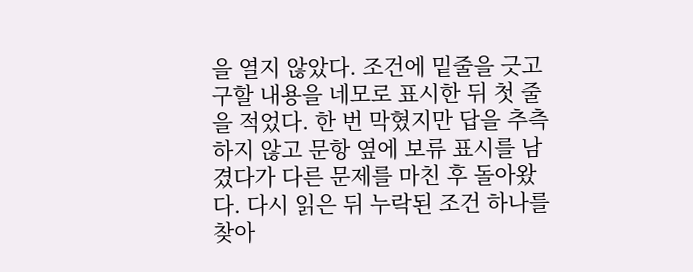을 열지 않았다. 조건에 밑줄을 긋고 구할 내용을 네모로 표시한 뒤 첫 줄을 적었다. 한 번 막혔지만 답을 추측하지 않고 문항 옆에 보류 표시를 남겼다가 다른 문제를 마친 후 돌아왔다. 다시 읽은 뒤 누락된 조건 하나를 찾아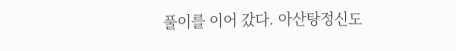풀이를 이어 갔다. 아산탕정신도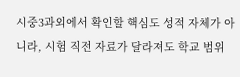시중3과외에서 확인할 핵심도 성적 자체가 아니라, 시험 직전 자료가 달라져도 학교 범위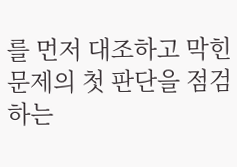를 먼저 대조하고 막힌 문제의 첫 판단을 점검하는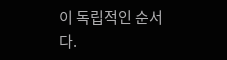이 독립적인 순서다.